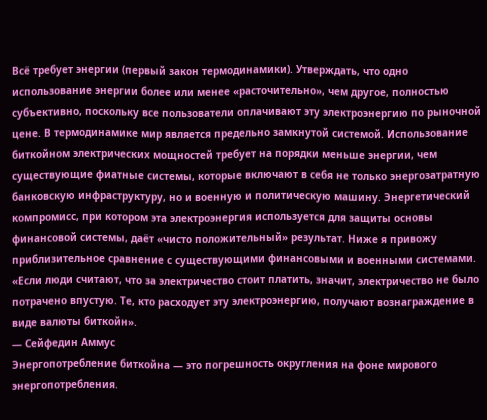Всё требует энергии (первый закон термодинамики). Утверждать, что одно использование энергии более или менее «расточительно», чем другое, полностью субъективно, поскольку все пользователи оплачивают эту электроэнергию по рыночной цене. В термодинамике мир является предельно замкнутой системой. Использование биткойном электрических мощностей требует на порядки меньше энергии, чем существующие фиатные системы, которые включают в себя не только энергозатратную банковскую инфраструктуру, но и военную и политическую машину. Энергетический компромисс, при котором эта электроэнергия используется для защиты основы финансовой системы, даёт «чисто положительный» результат. Ниже я привожу приблизительное сравнение с существующими финансовыми и военными системами.
«Если люди считают, что за электричество стоит платить, значит, электричество не было потрачено впустую. Те, кто расходует эту электроэнергию, получают вознаграждение в виде валюты биткойн».
— Сейфедин Аммус
Энергопотребление биткойна — это погрешность округления на фоне мирового энергопотребления.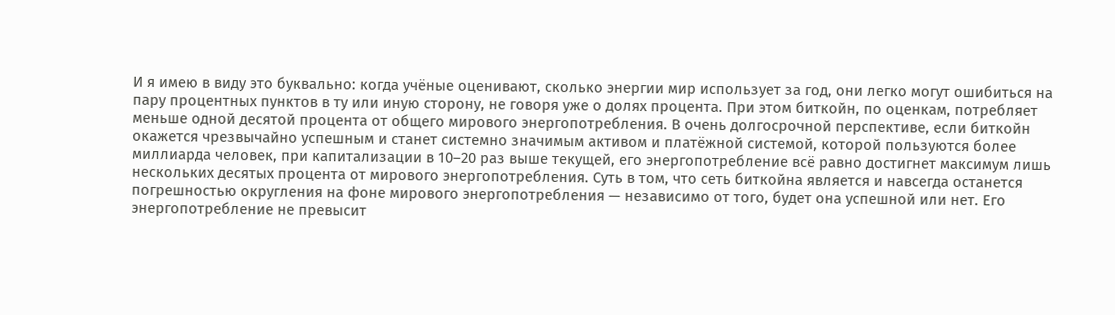И я имею в виду это буквально: когда учёные оценивают, сколько энергии мир использует за год, они легко могут ошибиться на пару процентных пунктов в ту или иную сторону, не говоря уже о долях процента. При этом биткойн, по оценкам, потребляет меньше одной десятой процента от общего мирового энергопотребления. В очень долгосрочной перспективе, если биткойн окажется чрезвычайно успешным и станет системно значимым активом и платёжной системой, которой пользуются более миллиарда человек, при капитализации в 10–20 раз выше текущей, его энергопотребление всё равно достигнет максимум лишь нескольких десятых процента от мирового энергопотребления. Суть в том, что сеть биткойна является и навсегда останется погрешностью округления на фоне мирового энергопотребления — независимо от того, будет она успешной или нет. Его энергопотребление не превысит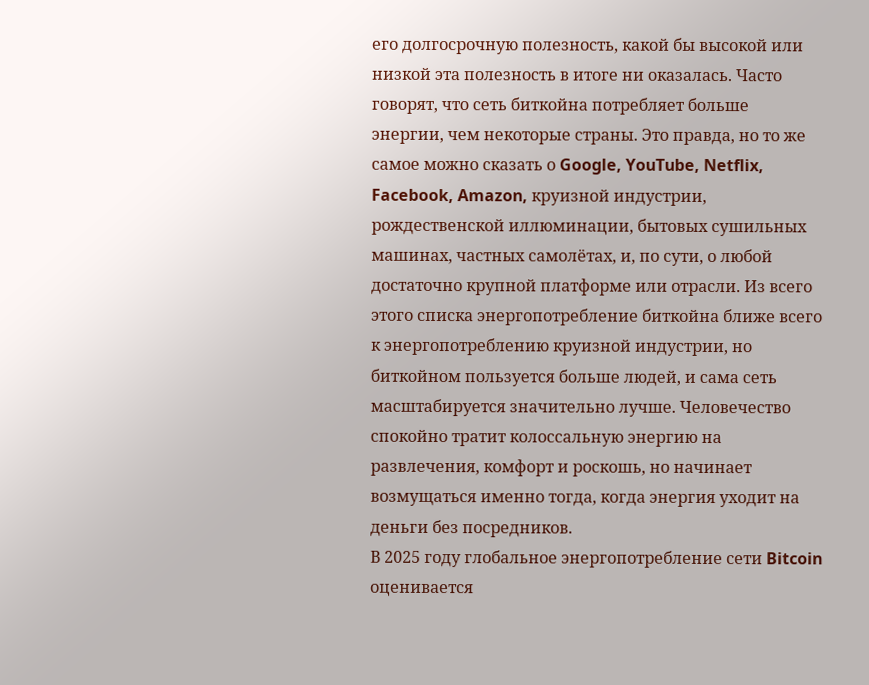его долгосрочную полезность, какой бы высокой или низкой эта полезность в итоге ни оказалась. Часто говорят, что сеть биткойна потребляет больше энергии, чем некоторые страны. Это правда, но то же самое можно сказать о Google, YouTube, Netflix, Facebook, Amazon, круизной индустрии, рождественской иллюминации, бытовых сушильных машинах, частных самолётах, и, по сути, о любой достаточно крупной платформе или отрасли. Из всего этого списка энергопотребление биткойна ближе всего к энергопотреблению круизной индустрии, но биткойном пользуется больше людей, и сама сеть масштабируется значительно лучше. Человечество спокойно тратит колоссальную энергию на развлечения, комфорт и роскошь, но начинает возмущаться именно тогда, когда энергия уходит на деньги без посредников.
В 2025 году глобальное энергопотребление сети Bitcoin оценивается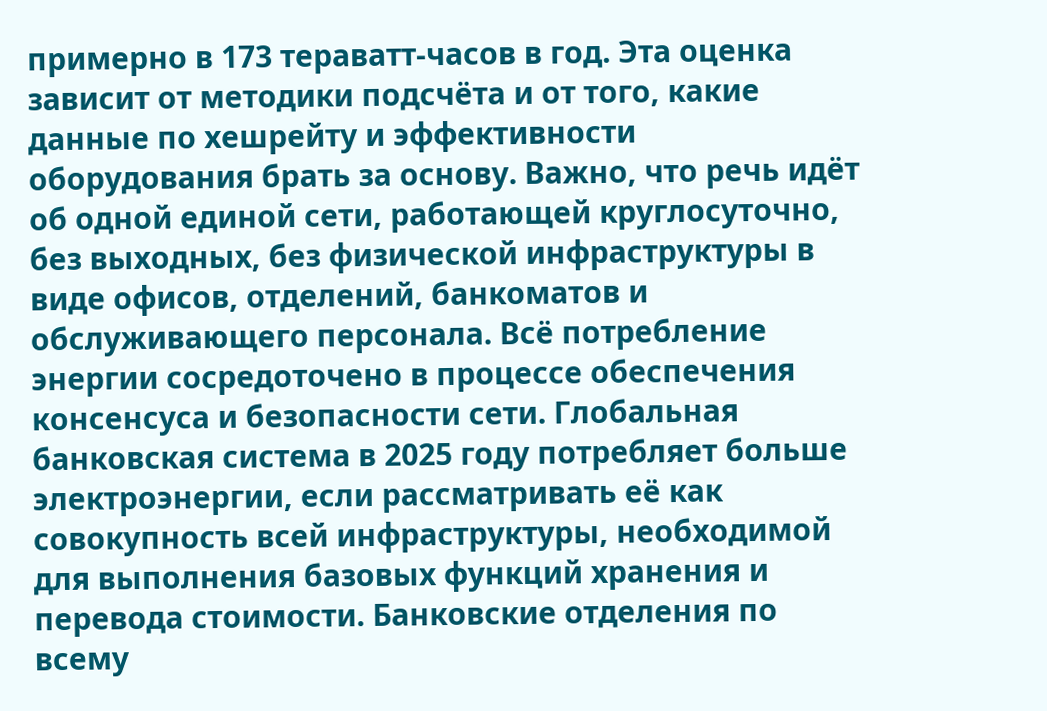примерно в 173 тераватт-часов в год. Эта оценка зависит от методики подсчёта и от того, какие данные по хешрейту и эффективности оборудования брать за основу. Важно, что речь идёт об одной единой сети, работающей круглосуточно, без выходных, без физической инфраструктуры в виде офисов, отделений, банкоматов и обслуживающего персонала. Всё потребление энергии сосредоточено в процессе обеспечения консенсуса и безопасности сети. Глобальная банковская система в 2025 году потребляет больше электроэнергии, если рассматривать её как совокупность всей инфраструктуры, необходимой для выполнения базовых функций хранения и перевода стоимости. Банковские отделения по всему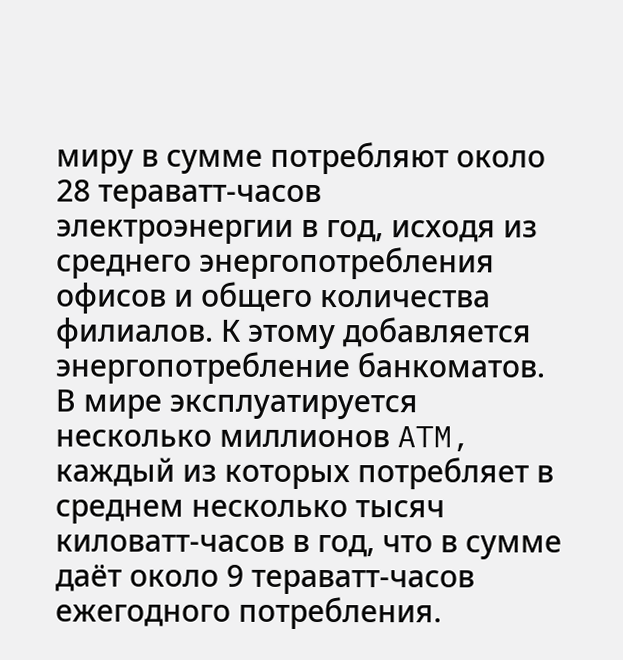миру в сумме потребляют около 28 тераватт-часов электроэнергии в год, исходя из среднего энергопотребления офисов и общего количества филиалов. К этому добавляется энергопотребление банкоматов. В мире эксплуатируется несколько миллионов ATM, каждый из которых потребляет в среднем несколько тысяч киловатт-часов в год, что в сумме даёт около 9 тераватт-часов ежегодного потребления.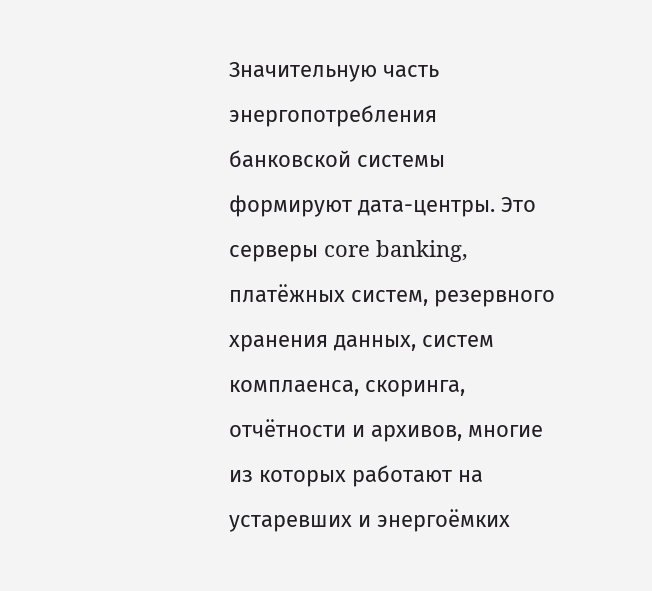Значительную часть энергопотребления банковской системы формируют дата-центры. Это серверы core banking, платёжных систем, резервного хранения данных, систем комплаенса, скоринга, отчётности и архивов, многие из которых работают на устаревших и энергоёмких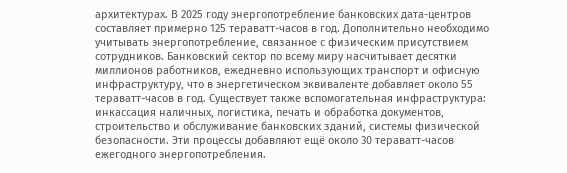архитектурах. В 2025 году энергопотребление банковских дата-центров составляет примерно 125 тераватт-часов в год. Дополнительно необходимо учитывать энергопотребление, связанное с физическим присутствием сотрудников. Банковский сектор по всему миру насчитывает десятки миллионов работников, ежедневно использующих транспорт и офисную инфраструктуру, что в энергетическом эквиваленте добавляет около 55 тераватт-часов в год. Существует также вспомогательная инфраструктура: инкассация наличных, логистика, печать и обработка документов, строительство и обслуживание банковских зданий, системы физической безопасности. Эти процессы добавляют ещё около 30 тераватт-часов ежегодного энергопотребления.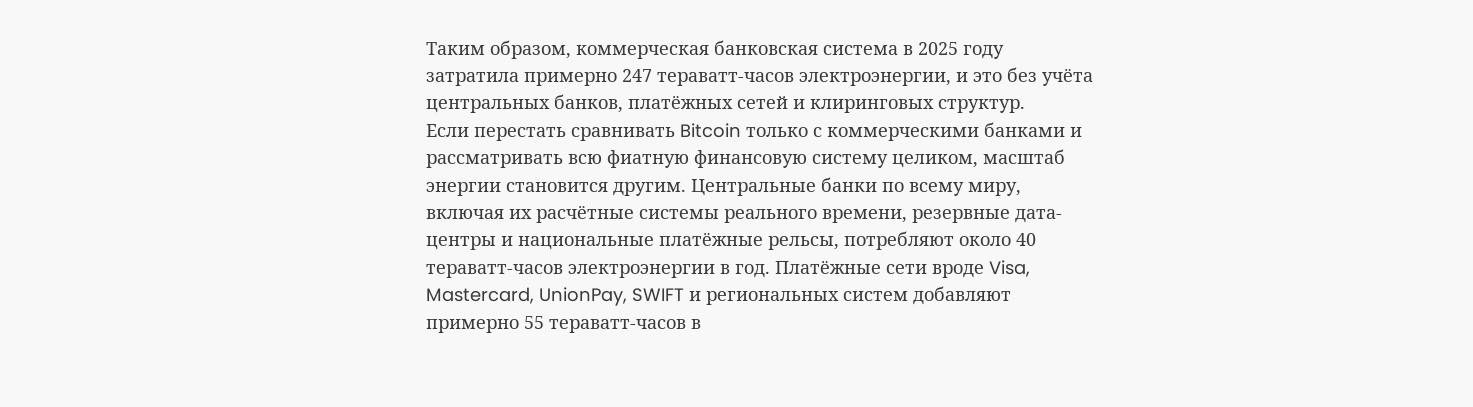Таким образом, коммерческая банковская система в 2025 году затратила примерно 247 тераватт-часов электроэнергии, и это без учёта центральных банков, платёжных сетей и клиринговых структур.
Если перестать сравнивать Bitcoin только с коммерческими банками и рассматривать всю фиатную финансовую систему целиком, масштаб энергии становится другим. Центральные банки по всему миру, включая их расчётные системы реального времени, резервные дата-центры и национальные платёжные рельсы, потребляют около 40 тераватт-часов электроэнергии в год. Платёжные сети вроде Visa, Mastercard, UnionPay, SWIFT и региональных систем добавляют примерно 55 тераватт-часов в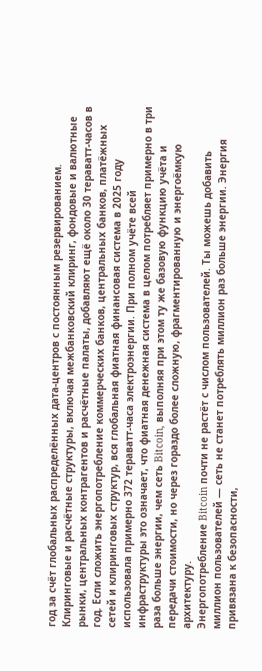год за счёт глобальных распределённых дата-центров с постоянным резервированием. Клиринговые и расчётные структуры, включая межбанковский клиринг, фондовые и валютные рынки, центральных контрагентов и расчётные палаты, добавляют ещё около 30 тераватт-часов в год. Если сложить энергопотребление коммерческих банков, центральных банков, платёжных сетей и клиринговых структур, вся глобальная фиатная финансовая система в 2025 году использовала примерно 372 тераватт-часа электроэнергии. При полном учёте всей инфраструктуры это означает, что фиатная денежная система в целом потребляет примерно в три раза больше энергии, чем сеть Bitcoin, выполняя при этом ту же базовую функцию учёта и передачи стоимости, но через гораздо более сложную, фрагментированную и энергоёмкую архитектуру.
Энергопотребление Bitcoin почти не растёт с числом пользователей. Ты можешь добавить миллион пользователей — сеть не станет потреблять миллион раз больше энергии. Энергия привязана к безопасности,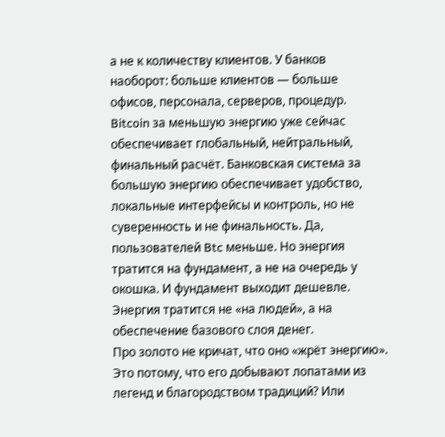а не к количеству клиентов. У банков наоборот: больше клиентов — больше офисов, персонала, серверов, процедур. Bitcoin за меньшую энергию уже сейчас обеспечивает глобальный, нейтральный, финальный расчёт. Банковская система за большую энергию обеспечивает удобство, локальные интерфейсы и контроль, но не суверенность и не финальность. Да, пользователей Btc меньше. Но энергия тратится на фундамент, а не на очередь у окошка. И фундамент выходит дешевле. Энергия тратится не «на людей», а на обеспечение базового слоя денег.
Про золото не кричат, что оно «жрёт энергию». Это потому, что его добывают лопатами из легенд и благородством традиций? Или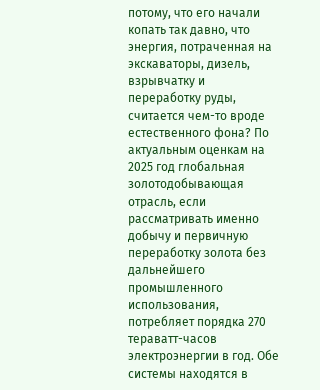потому, что его начали копать так давно, что энергия, потраченная на экскаваторы, дизель, взрывчатку и переработку руды, считается чем-то вроде естественного фона? По актуальным оценкам на 2025 год глобальная золотодобывающая отрасль, если рассматривать именно добычу и первичную переработку золота без дальнейшего промышленного использования, потребляет порядка 270 тераватт-часов электроэнергии в год. Обе системы находятся в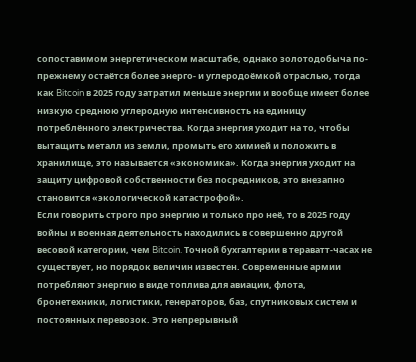сопоставимом энергетическом масштабе, однако золотодобыча по-прежнему остаётся более энерго- и углеродоёмкой отраслью, тогда как Bitcoin в 2025 году затратил меньше энергии и вообще имеет более низкую среднюю углеродную интенсивность на единицу потреблённого электричества. Когда энергия уходит на то, чтобы вытащить металл из земли, промыть его химией и положить в хранилище, это называется «экономика». Когда энергия уходит на защиту цифровой собственности без посредников, это внезапно становится «экологической катастрофой».
Если говорить строго про энергию и только про неё, то в 2025 году войны и военная деятельность находились в совершенно другой весовой категории, чем Bitcoin. Точной бухгалтерии в тераватт-часах не существует, но порядок величин известен. Современные армии потребляют энергию в виде топлива для авиации, флота, бронетехники, логистики, генераторов, баз, спутниковых систем и постоянных перевозок. Это непрерывный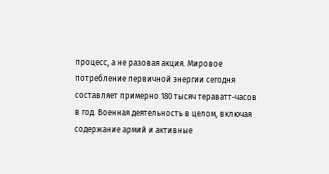процесс, а не разовая акция. Мировое потребление первичной энергии сегодня составляет примерно 180 тысяч тераватт-часов в год. Военная деятельность в целом, включая содержание армий и активные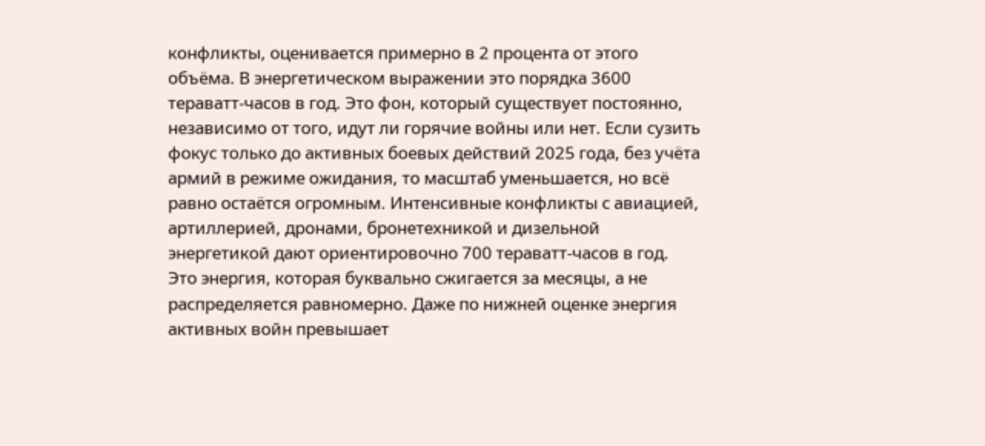конфликты, оценивается примерно в 2 процента от этого объёма. В энергетическом выражении это порядка 3600 тераватт-часов в год. Это фон, который существует постоянно, независимо от того, идут ли горячие войны или нет. Если сузить фокус только до активных боевых действий 2025 года, без учёта армий в режиме ожидания, то масштаб уменьшается, но всё равно остаётся огромным. Интенсивные конфликты с авиацией, артиллерией, дронами, бронетехникой и дизельной энергетикой дают ориентировочно 700 тераватт-часов в год. Это энергия, которая буквально сжигается за месяцы, а не распределяется равномерно. Даже по нижней оценке энергия активных войн превышает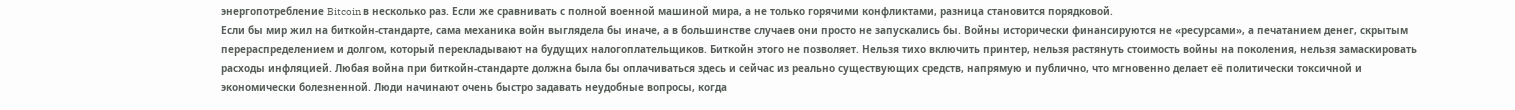энергопотребление Bitcoin в несколько раз. Если же сравнивать с полной военной машиной мира, а не только горячими конфликтами, разница становится порядковой.
Если бы мир жил на биткойн-стандарте, сама механика войн выглядела бы иначе, а в большинстве случаев они просто не запускались бы. Войны исторически финансируются не «ресурсами», а печатанием денег, скрытым перераспределением и долгом, который перекладывают на будущих налогоплательщиков. Биткойн этого не позволяет. Нельзя тихо включить принтер, нельзя растянуть стоимость войны на поколения, нельзя замаскировать расходы инфляцией. Любая война при биткойн-стандарте должна была бы оплачиваться здесь и сейчас из реально существующих средств, напрямую и публично, что мгновенно делает её политически токсичной и экономически болезненной. Люди начинают очень быстро задавать неудобные вопросы, когда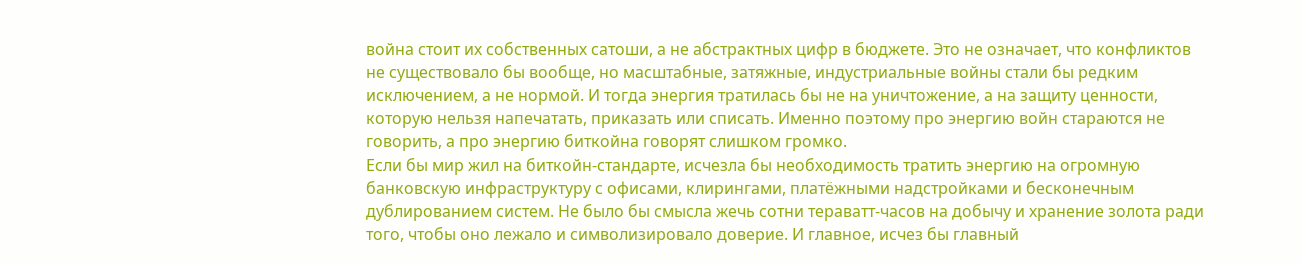война стоит их собственных сатоши, а не абстрактных цифр в бюджете. Это не означает, что конфликтов не существовало бы вообще, но масштабные, затяжные, индустриальные войны стали бы редким исключением, а не нормой. И тогда энергия тратилась бы не на уничтожение, а на защиту ценности, которую нельзя напечатать, приказать или списать. Именно поэтому про энергию войн стараются не говорить, а про энергию биткойна говорят слишком громко.
Если бы мир жил на биткойн-стандарте, исчезла бы необходимость тратить энергию на огромную банковскую инфраструктуру с офисами, клирингами, платёжными надстройками и бесконечным дублированием систем. Не было бы смысла жечь сотни тераватт-часов на добычу и хранение золота ради того, чтобы оно лежало и символизировало доверие. И главное, исчез бы главный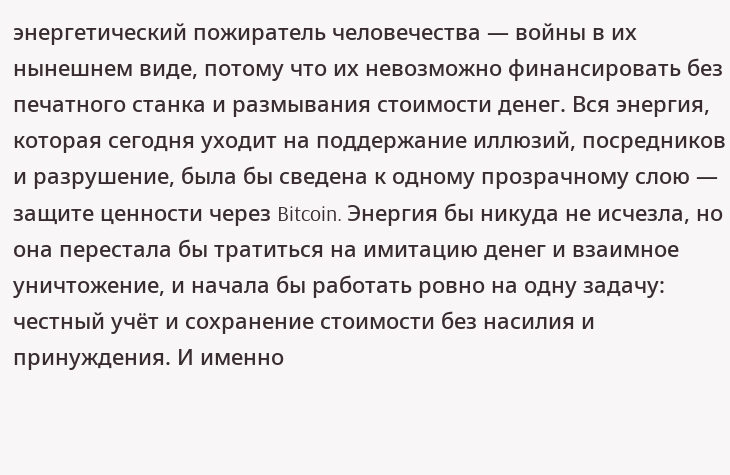энергетический пожиратель человечества — войны в их нынешнем виде, потому что их невозможно финансировать без печатного станка и размывания стоимости денег. Вся энергия, которая сегодня уходит на поддержание иллюзий, посредников и разрушение, была бы сведена к одному прозрачному слою — защите ценности через Bitcoin. Энергия бы никуда не исчезла, но она перестала бы тратиться на имитацию денег и взаимное уничтожение, и начала бы работать ровно на одну задачу: честный учёт и сохранение стоимости без насилия и принуждения. И именно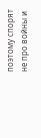поэтому спорят не про войны и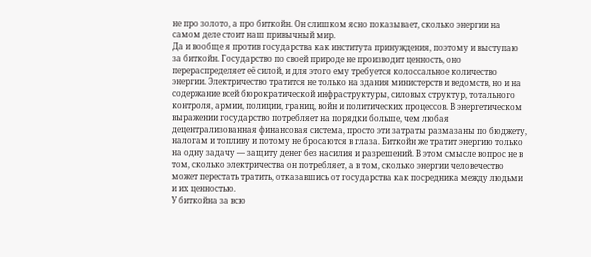не про золото, а про биткойн. Он слишком ясно показывает, сколько энергии на самом деле стоит наш привычный мир.
Да и вообще я против государства как института принуждения, поэтому и выступаю за биткойн. Государство по своей природе не производит ценность, оно перераспределяет её силой, и для этого ему требуется колоссальное количество энергии. Электричество тратится не только на здания министерств и ведомств, но и на содержание всей бюрократической инфраструктуры, силовых структур, тотального контроля, армии, полиции, границ, войн и политических процессов. В энергетическом выражении государство потребляет на порядки больше, чем любая децентрализованная финансовая система, просто эти затраты размазаны по бюджету, налогам и топливу и потому не бросаются в глаза. Биткойн же тратит энергию только на одну задачу — защиту денег без насилия и разрешений. В этом смысле вопрос не в том, сколько электричества он потребляет, а в том, сколько энергии человечество может перестать тратить, отказавшись от государства как посредника между людьми и их ценностью.
У биткойна за всю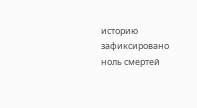историю зафиксировано ноль смертей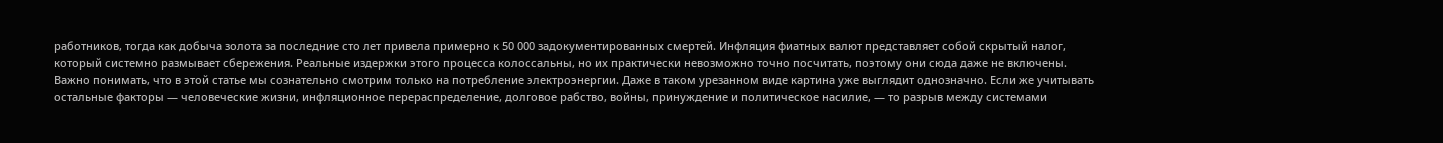работников, тогда как добыча золота за последние сто лет привела примерно к 50 000 задокументированных смертей. Инфляция фиатных валют представляет собой скрытый налог, который системно размывает сбережения. Реальные издержки этого процесса колоссальны, но их практически невозможно точно посчитать, поэтому они сюда даже не включены. Важно понимать, что в этой статье мы сознательно смотрим только на потребление электроэнергии. Даже в таком урезанном виде картина уже выглядит однозначно. Если же учитывать остальные факторы — человеческие жизни, инфляционное перераспределение, долговое рабство, войны, принуждение и политическое насилие, — то разрыв между системами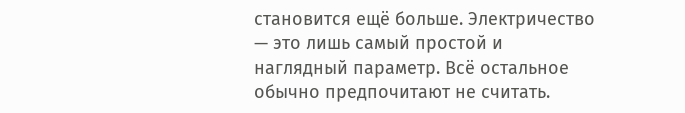становится ещё больше. Электричество — это лишь самый простой и наглядный параметр. Всё остальное обычно предпочитают не считать.